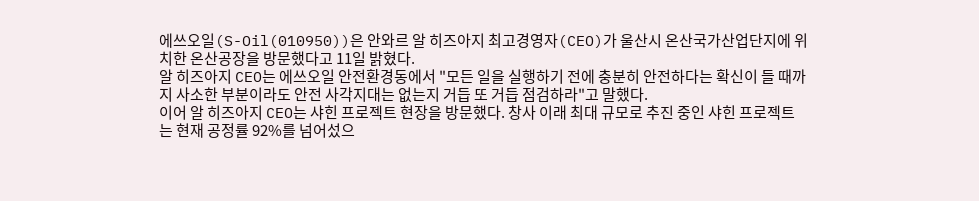에쓰오일(S-Oil(010950))은 안와르 알 히즈아지 최고경영자(CEO)가 울산시 온산국가산업단지에 위치한 온산공장을 방문했다고 11일 밝혔다.
알 히즈아지 CEO는 에쓰오일 안전환경동에서 "모든 일을 실행하기 전에 충분히 안전하다는 확신이 들 때까지 사소한 부분이라도 안전 사각지대는 없는지 거듭 또 거듭 점검하라"고 말했다.
이어 알 히즈아지 CEO는 샤힌 프로젝트 현장을 방문했다. 창사 이래 최대 규모로 추진 중인 샤힌 프로젝트는 현재 공정률 92%를 넘어섰으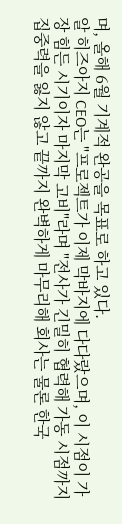며, 올해 6월 기계적 완공을 목표로 하고 있다.
알 히즈아지 CEO는 "프로젝트가 이제 막바지에 다다랐으며, 이 시점이 가장 힘든 시기이자 마지막 고비"라며 "전사가 긴밀히 협력해 가동 시점까지 집중력을 잃지 않고 끝까지 완벽하게 마무리해 회사는 물론 한국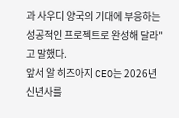과 사우디 양국의 기대에 부응하는 성공적인 프로젝트로 완성해 달라"고 말했다.
앞서 알 히즈아지 CEO는 2026년 신년사를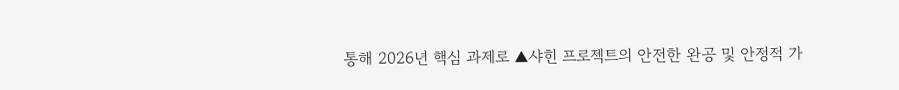통해 2026년 핵심 과제로 ▲샤힌 프로젝트의 안전한 완공 및 안정적 가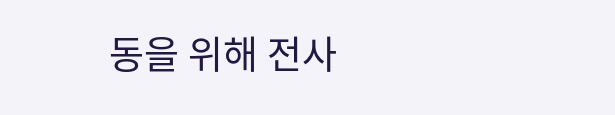동을 위해 전사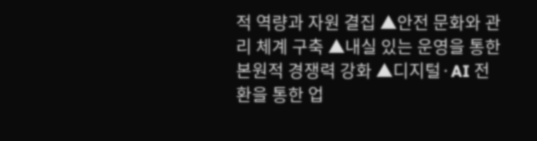적 역량과 자원 결집 ▲안전 문화와 관리 체계 구축 ▲내실 있는 운영을 통한 본원적 경쟁력 강화 ▲디지털·AI 전환을 통한 업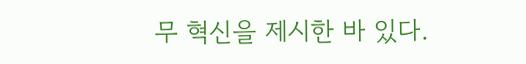무 혁신을 제시한 바 있다.